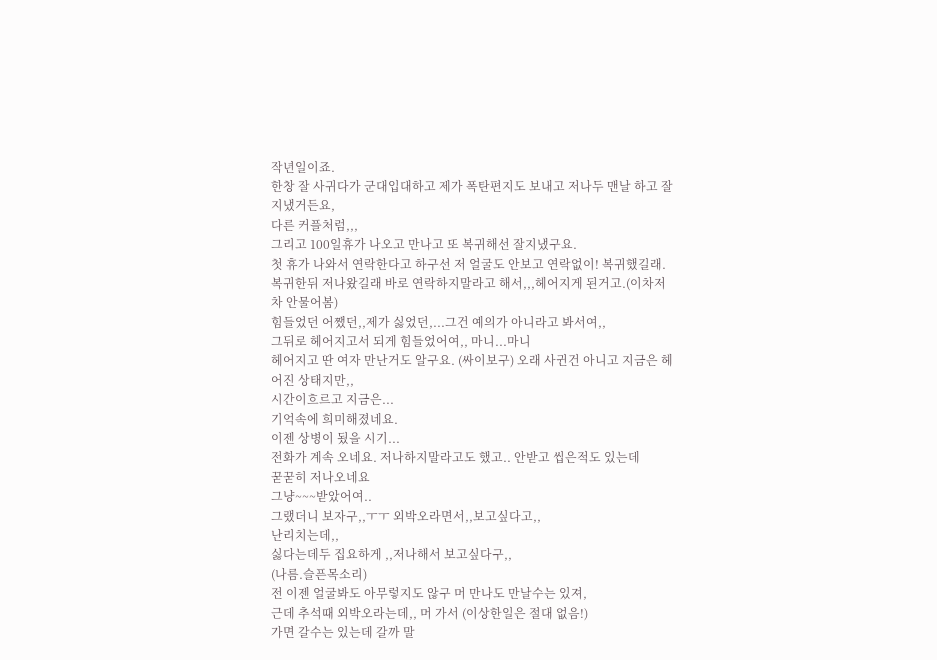작년일이죠.
한창 잘 사귀다가 군대입대하고 제가 폭탄편지도 보내고 저나두 맨날 하고 잘지냈거든요,
다른 커플처럼,,,
그리고 100일휴가 나오고 만나고 또 복귀해선 잘지냈구요.
첫 휴가 나와서 연락한다고 하구선 저 얼굴도 안보고 연락없이! 복귀했길래.
복귀한뒤 저나왔길래 바로 연락하지말라고 해서,,,헤어지게 된거고.(이차저차 안물어봄)
힘들었던 어쨌던,,제가 싫었던,...그건 예의가 아니라고 봐서여,,
그뒤로 헤어지고서 되게 힘들었어여,, 마니...마니
헤어지고 딴 여자 만난거도 알구요. (싸이보구) 오래 사귄건 아니고 지금은 헤어진 상태지만,,
시간이흐르고 지금은...
기억속에 희미해졌네요.
이젠 상병이 됬을 시기...
전화가 계속 오네요. 저나하지말라고도 했고.. 안받고 씹은적도 있는데
꾿꾿히 저나오네요
그냥~~~받았어여..
그랬더니 보자구,,ㅜㅜ 외박오라면서,,보고싶다고,,
난리치는데,,
싫다는데두 집요하게 ,,저나해서 보고싶다구,,
(나름.슬픈목소리)
전 이젠 얼굴봐도 아무렇지도 않구 머 만나도 만날수는 있져,
근데 추석때 외박오라는데,, 머 가서 (이상한일은 절대 없음!)
가면 갈수는 있는데 갈까 말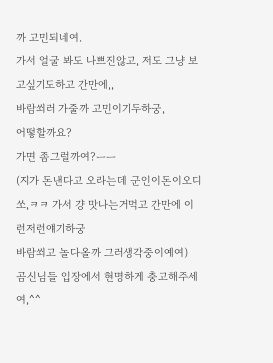까 고민되네여.
가서 얼굴 봐도 나쁘진않고, 저도 그냥 보고싶기도하고 간만에,,
바람쐬러 가줄까 고민이기두하궁,
어떻할까요?
가면 좀그럴까여?ㅡㅡ
(지가 돈낸다고 오라는데 군인이돈이오디쏘,ㅋㅋ 가서 걍 맛나는거먹고 간만에 이런저런얘기하궁
바람쐬고 놀다올까 그러생각중이예여)
곰신님들 입장에서 현명하게 충고해주세여,^^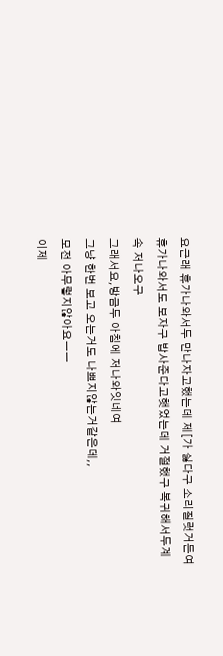요근래 휴가나와서두 만나자고했는데 제[가 싫다구 소리질럿거든여
휴가나와서도 보자구 밥사준다고햇었는데 거절했구 복귀해서두계속 저나오구
그래서요,방금두 아침에 저나와잇네여
그냥 한번 보고 오는거도 나쁘지않는거같은데,,
모전 아무렇지않아요ㅡㅡ
이제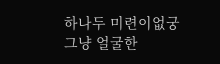하나두 미련이없궁
그냥 얼굴한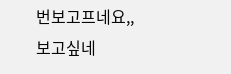번보고프네요,,
보고싶네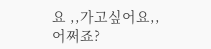요 ,,가고싶어요,,
어쩌죠?